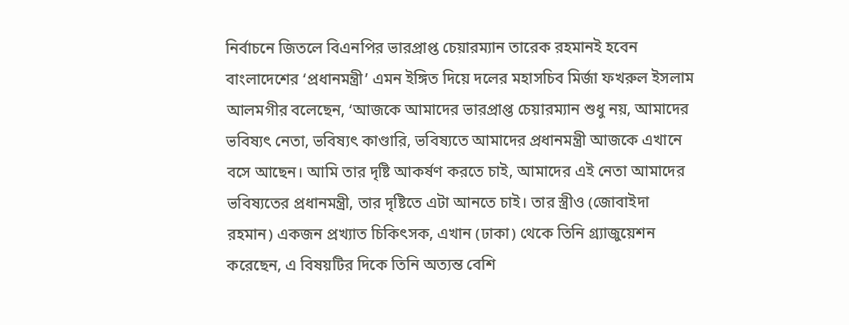নির্বাচনে জিতলে বিএনপির ভারপ্রাপ্ত চেয়ারম্যান তারেক রহমানই হবেন বাংলাদেশের ‘প্রধানমন্ত্রী’ এমন ইঙ্গিত দিয়ে দলের মহাসচিব মির্জা ফখরুল ইসলাম আলমগীর বলেছেন, ‘আজকে আমাদের ভারপ্রাপ্ত চেয়ারম্যান শুধু নয়, আমাদের ভবিষ্যৎ নেতা, ভবিষ্যৎ কাণ্ডারি, ভবিষ্যতে আমাদের প্রধানমন্ত্রী আজকে এখানে বসে আছেন। আমি তার দৃষ্টি আকর্ষণ করতে চাই, আমাদের এই নেতা আমাদের ভবিষ্যতের প্রধানমন্ত্রী, তার দৃষ্টিতে এটা আনতে চাই। তার স্ত্রীও (জোবাইদা রহমান) একজন প্রখ্যাত চিকিৎসক, এখান (ঢাকা) থেকে তিনি গ্র্যাজুয়েশন করেছেন, এ বিষয়টির দিকে তিনি অত্যন্ত বেশি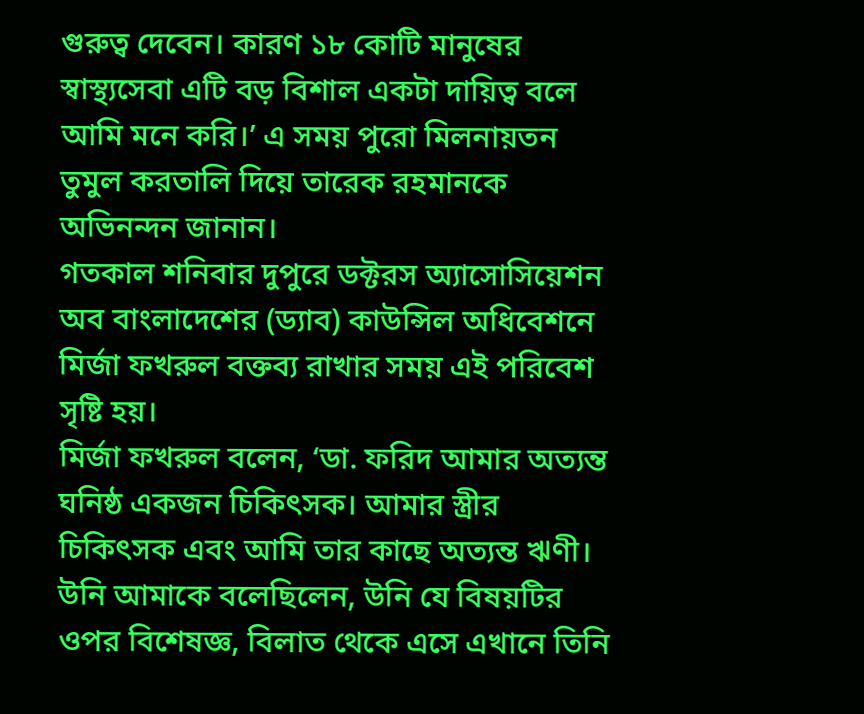গুরুত্ব দেবেন। কারণ ১৮ কোটি মানুষের স্বাস্থ্যসেবা এটি বড় বিশাল একটা দায়িত্ব বলে আমি মনে করি।’ এ সময় পুরো মিলনায়তন তুমুল করতালি দিয়ে তারেক রহমানকে অভিনন্দন জানান।
গতকাল শনিবার দুপুরে ডক্টরস অ্যাসোসিয়েশন অব বাংলাদেশের (ড্যাব) কাউন্সিল অধিবেশনে মির্জা ফখরুল বক্তব্য রাখার সময় এই পরিবেশ সৃষ্টি হয়।
মির্জা ফখরুল বলেন, ‘ডা. ফরিদ আমার অত্যন্ত ঘনিষ্ঠ একজন চিকিৎসক। আমার স্ত্রীর চিকিৎসক এবং আমি তার কাছে অত্যন্ত ঋণী। উনি আমাকে বলেছিলেন, উনি যে বিষয়টির ওপর বিশেষজ্ঞ, বিলাত থেকে এসে এখানে তিনি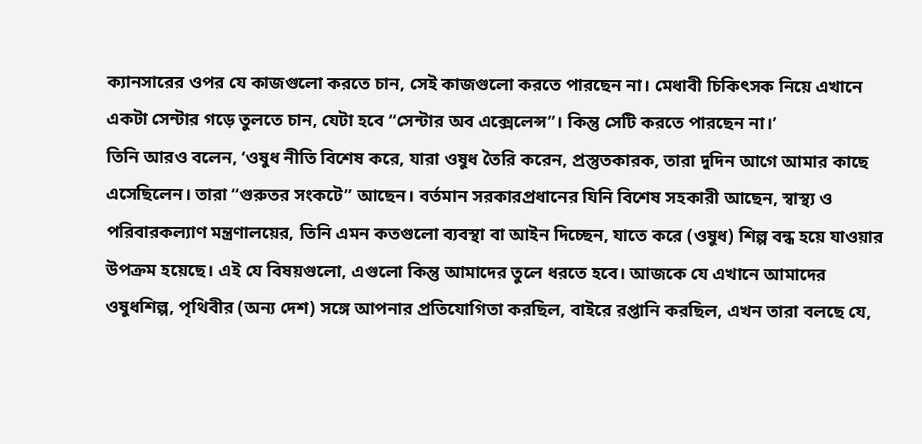ক্যানসারের ওপর যে কাজগুলো করতে চান, সেই কাজগুলো করতে পারছেন না। মেধাবী চিকিৎসক নিয়ে এখানে একটা সেন্টার গড়ে তুলতে চান, যেটা হবে “সেন্টার অব এক্সেলেন্স”। কিন্তু সেটি করতে পারছেন না।’
তিনি আরও বলেন, ‘ওষুধ নীতি বিশেষ করে, যারা ওষুধ তৈরি করেন, প্রস্তুতকারক, তারা দুদিন আগে আমার কাছে এসেছিলেন। তারা “গুরুতর সংকটে” আছেন। বর্তমান সরকারপ্রধানের যিনি বিশেষ সহকারী আছেন, স্বাস্থ্য ও পরিবারকল্যাণ মন্ত্রণালয়ের, তিনি এমন কতগুলো ব্যবস্থা বা আইন দিচ্ছেন, যাতে করে (ওষুধ) শিল্প বন্ধ হয়ে যাওয়ার উপক্রম হয়েছে। এই যে বিষয়গুলো, এগুলো কিন্তু আমাদের তুলে ধরতে হবে। আজকে যে এখানে আমাদের ওষুধশিল্প, পৃথিবীর (অন্য দেশ) সঙ্গে আপনার প্রতিযোগিতা করছিল, বাইরে রপ্তানি করছিল, এখন তারা বলছে যে,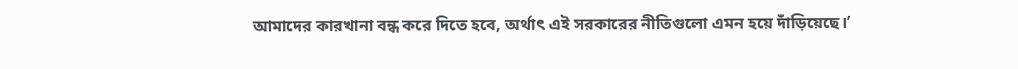আমাদের কারখানা বন্ধ করে দিতে হবে, অর্থাৎ এই সরকারের নীতিগুলো এমন হয়ে দাঁড়িয়েছে।’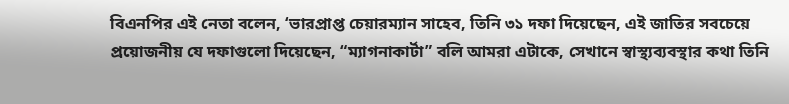বিএনপির এই নেতা বলেন, ‘ভারপ্রাপ্ত চেয়ারম্যান সাহেব, তিনি ৩১ দফা দিয়েছেন, এই জাতির সবচেয়ে প্রয়োজনীয় যে দফাগুলো দিয়েছেন, “ম্যাগনাকার্টা” বলি আমরা এটাকে, সেখানে স্বাস্থ্যব্যবস্থার কথা তিনি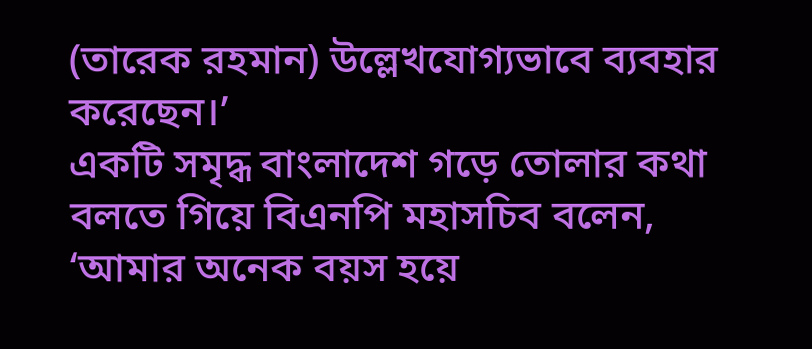(তারেক রহমান) উল্লেখযোগ্যভাবে ব্যবহার করেছেন।’
একটি সমৃদ্ধ বাংলাদেশ গড়ে তোলার কথা বলতে গিয়ে বিএনপি মহাসচিব বলেন, ‘আমার অনেক বয়স হয়ে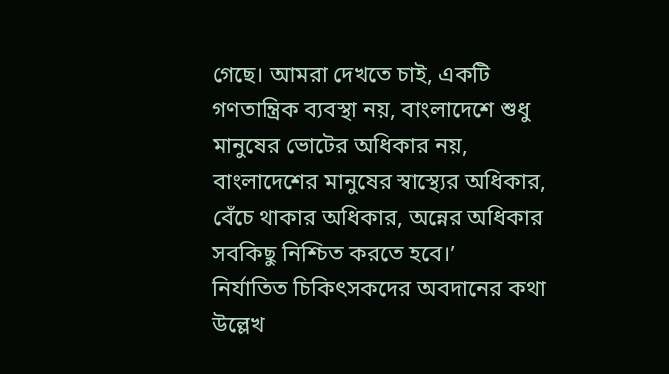গেছে। আমরা দেখতে চাই, একটি গণতান্ত্রিক ব্যবস্থা নয়, বাংলাদেশে শুধু মানুষের ভোটের অধিকার নয়, বাংলাদেশের মানুষের স্বাস্থ্যের অধিকার, বেঁচে থাকার অধিকার, অন্নের অধিকার সবকিছু নিশ্চিত করতে হবে।’
নির্যাতিত চিকিৎসকদের অবদানের কথা উল্লেখ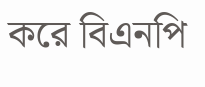করে বিএনপি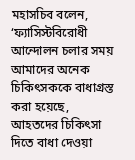মহাসচিব বলেন, ‘ফ্যাসিস্টবিরোধী আন্দোলন চলার সময় আমাদের অনেক চিকিৎসককে বাধাগ্রস্ত করা হয়েছে, আহতদের চিকিৎসা দিতে বাধা দেওয়া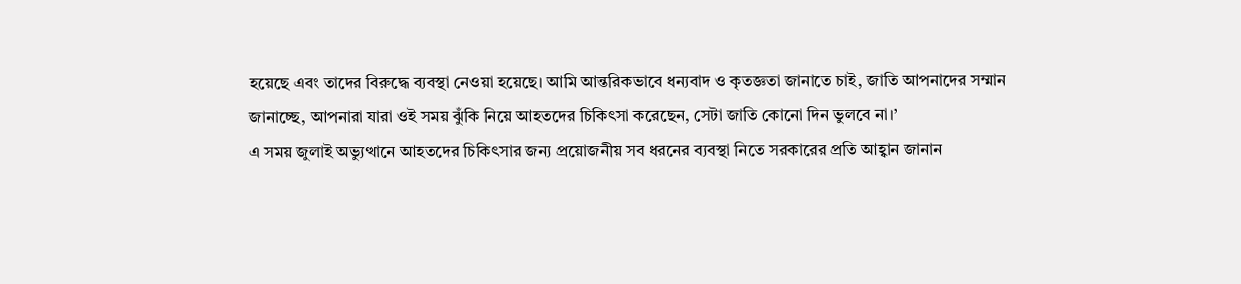হয়েছে এবং তাদের বিরুদ্ধে ব্যবস্থা নেওয়া হয়েছে। আমি আন্তরিকভাবে ধন্যবাদ ও কৃতজ্ঞতা জানাতে চাই, জাতি আপনাদের সম্মান জানাচ্ছে, আপনারা যারা ওই সময় ঝুঁকি নিয়ে আহতদের চিকিৎসা করেছেন, সেটা জাতি কোনো দিন ভুলবে না।’
এ সময় জুলাই অভ্যুত্থানে আহতদের চিকিৎসার জন্য প্রয়োজনীয় সব ধরনের ব্যবস্থা নিতে সরকারের প্রতি আহ্বান জানান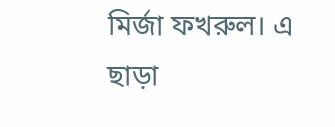মির্জা ফখরুল। এ ছাড়া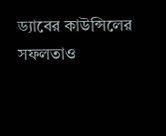ড্যাবের কাউন্সিলের সফলতাও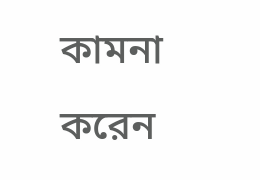কামনা করেন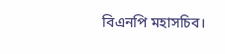বিএনপি মহাসচিব।